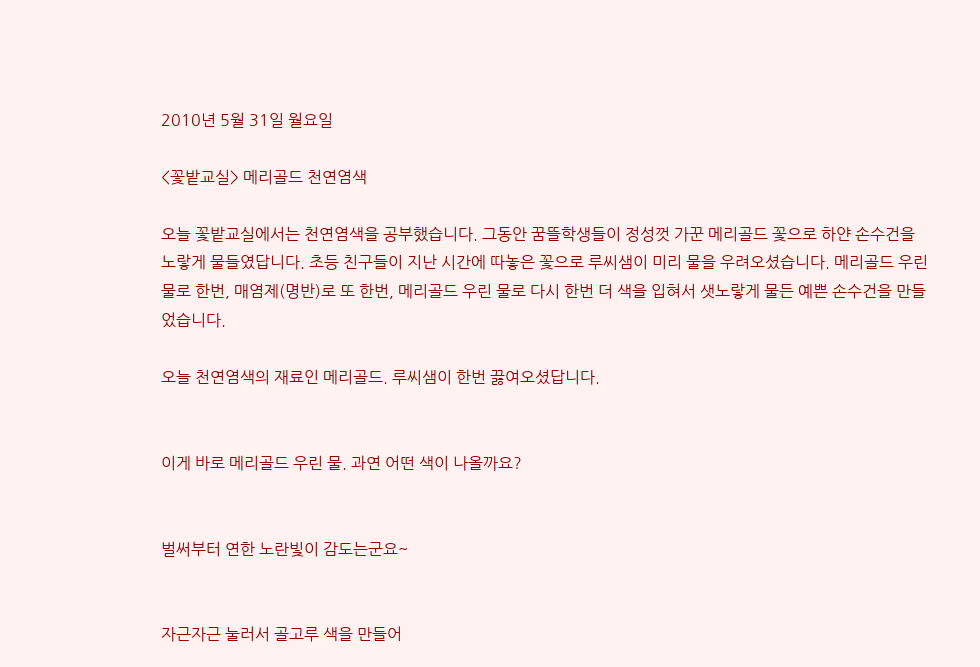2010년 5월 31일 월요일

<꽃밭교실> 메리골드 천연염색

오늘 꽃밭교실에서는 천연염색을 공부했습니다. 그동안 꿈뜰학생들이 정성껏 가꾼 메리골드 꽃으로 하얀 손수건을 노랗게 물들였답니다. 초등 친구들이 지난 시간에 따놓은 꽃으로 루씨샘이 미리 물을 우려오셨습니다. 메리골드 우린 물로 한번, 매염제(명반)로 또 한번, 메리골드 우린 물로 다시 한번 더 색을 입혀서 샛노랗게 물든 예쁜 손수건을 만들었습니다.

오늘 천연염색의 재료인 메리골드. 루씨샘이 한번 끓여오셨답니다.


이게 바로 메리골드 우린 물. 과연 어떤 색이 나올까요?


벌써부터 연한 노란빛이 감도는군요~


자근자근 눌러서 골고루 색을 만들어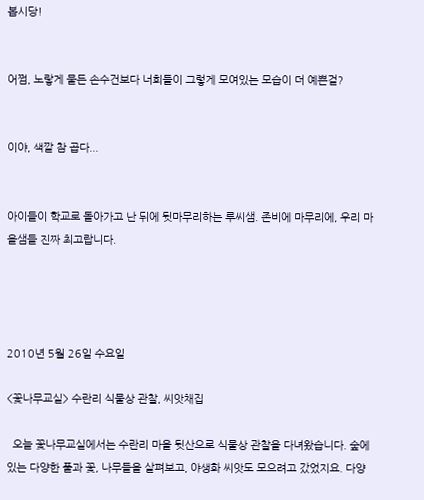봅시당!


어쩜, 노랗게 물든 손수건보다 너희들이 그렇게 모여있는 모습이 더 예쁜걸?


이야, 색깔 참 곱다...


아이들이 학교로 돌아가고 난 뒤에 뒷마무리하는 루씨샘. 존비에 마무리에, 우리 마을샘들 진짜 최고랍니다.




2010년 5월 26일 수요일

<꽃나무교실> 수란리 식물상 관찰, 씨앗채집

  오늘 꽃나무교실에서는 수란리 마을 뒷산으로 식물상 관찰을 다녀왔습니다. 숲에 있는 다양한 풀과 꽃, 나무들을 살펴보고, 야생화 씨앗도 모으려고 갔었지요. 다양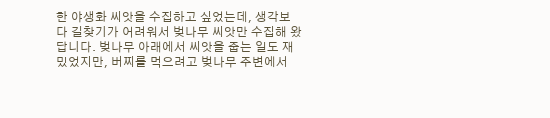한 야생화 씨앗을 수집하고 싶었는데, 생각보다 길찾기가 어려워서 벚나무 씨앗만 수집해 왔답니다. 벚나무 아래에서 씨앗을 줍는 일도 재밌었지만, 버찌를 먹으려고 벚나무 주변에서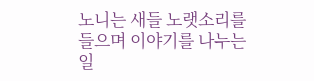노니는 새들 노랫소리를 들으며 이야기를 나누는 일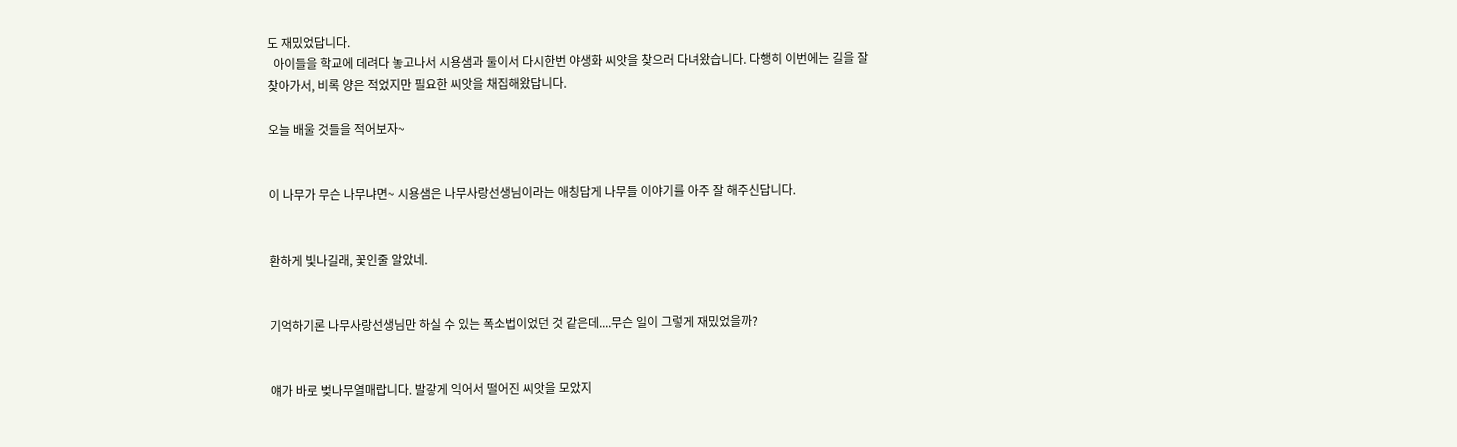도 재밌었답니다.
  아이들을 학교에 데려다 놓고나서 시용샘과 둘이서 다시한번 야생화 씨앗을 찾으러 다녀왔습니다. 다행히 이번에는 길을 잘 찾아가서, 비록 양은 적었지만 필요한 씨앗을 채집해왔답니다.

오늘 배울 것들을 적어보자~


이 나무가 무슨 나무냐면~ 시용샘은 나무사랑선생님이라는 애칭답게 나무들 이야기를 아주 잘 해주신답니다.


환하게 빛나길래, 꽃인줄 알았네.


기억하기론 나무사랑선생님만 하실 수 있는 폭소법이었던 것 같은데....무슨 일이 그렇게 재밌었을까?


얘가 바로 벚나무열매랍니다. 발갛게 익어서 떨어진 씨앗을 모았지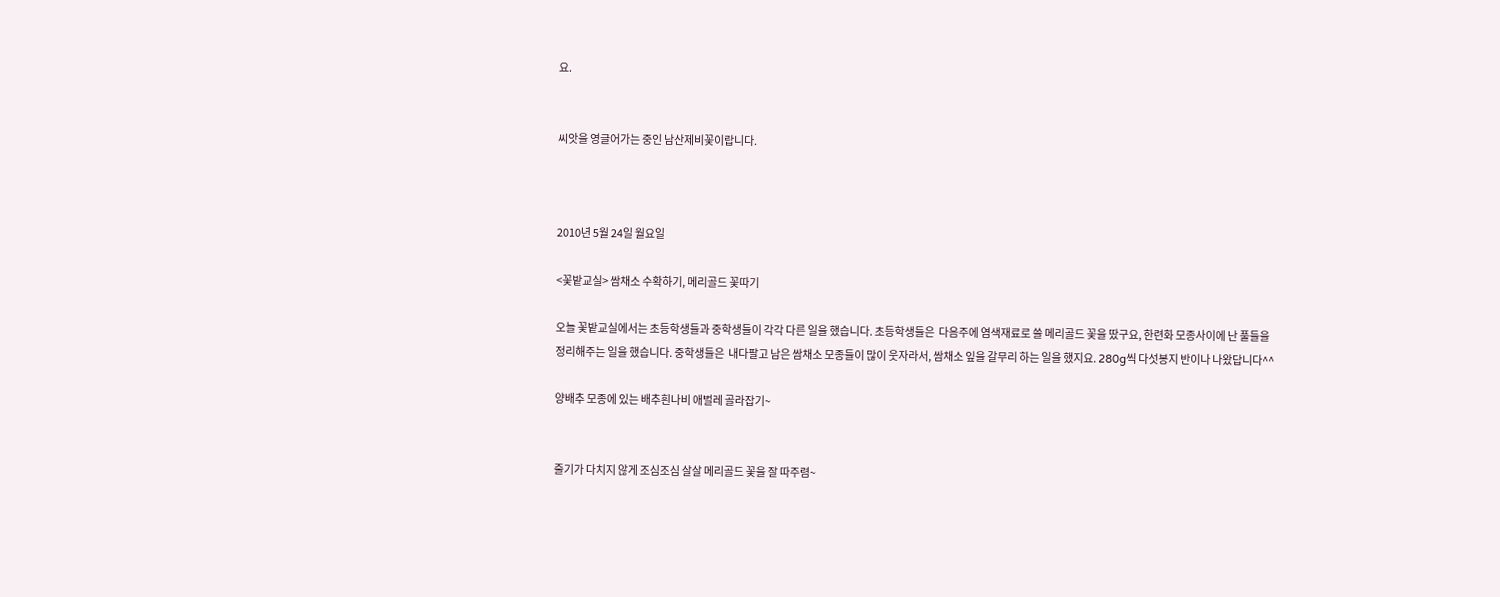요.


씨앗을 영글어가는 중인 남산제비꽃이랍니다.



2010년 5월 24일 월요일

<꽃밭교실> 쌈채소 수확하기, 메리골드 꽃따기

오늘 꽃밭교실에서는 초등학생들과 중학생들이 각각 다른 일을 했습니다. 초등학생들은  다음주에 염색재료로 쓸 메리골드 꽃을 땄구요, 한련화 모종사이에 난 풀들을 정리해주는 일을 했습니다. 중학생들은  내다팔고 남은 쌈채소 모종들이 많이 웃자라서, 쌈채소 잎을 갈무리 하는 일을 했지요. 280g씩 다섯봉지 반이나 나왔답니다^^

양배추 모종에 있는 배추흰나비 애벌레 골라잡기~


줄기가 다치지 않게 조심조심 살살 메리골드 꽃을 잘 따주렴~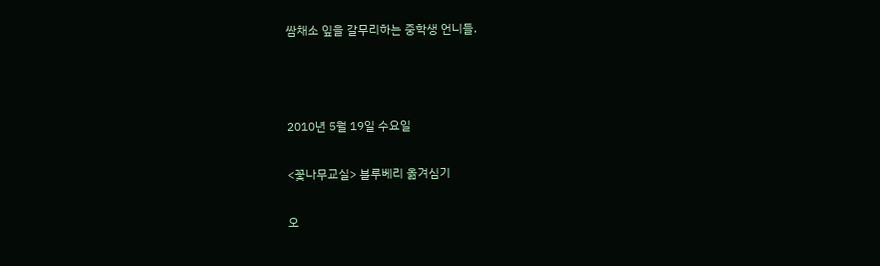쌈채소 잎을 갈무리하는 중학생 언니들.



2010년 5월 19일 수요일

<꽃나무교실> 블루베리 옮겨심기

오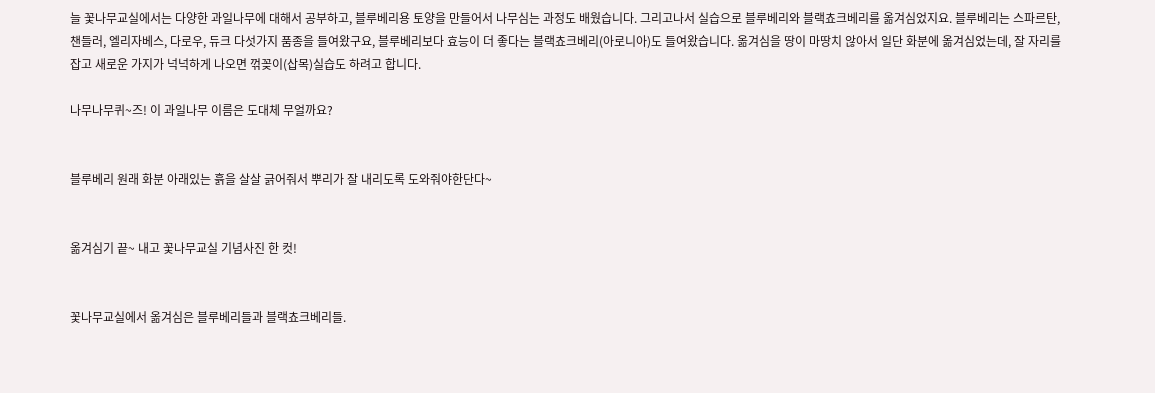늘 꽃나무교실에서는 다양한 과일나무에 대해서 공부하고, 블루베리용 토양을 만들어서 나무심는 과정도 배웠습니다. 그리고나서 실습으로 블루베리와 블랙쵸크베리를 옮겨심었지요. 블루베리는 스파르탄, 챈들러, 엘리자베스, 다로우, 듀크 다섯가지 품종을 들여왔구요, 블루베리보다 효능이 더 좋다는 블랙쵸크베리(아로니아)도 들여왔습니다. 옮겨심을 땅이 마땅치 않아서 일단 화분에 옮겨심었는데, 잘 자리를 잡고 새로운 가지가 넉넉하게 나오면 꺾꽂이(삽목)실습도 하려고 합니다.

나무나무퀴~즈! 이 과일나무 이름은 도대체 무얼까요?


블루베리 원래 화분 아래있는 흙을 살살 긁어줘서 뿌리가 잘 내리도록 도와줘야한단다~


옮겨심기 끝~ 내고 꽃나무교실 기념사진 한 컷!


꽃나무교실에서 옮겨심은 블루베리들과 블랙쵸크베리들.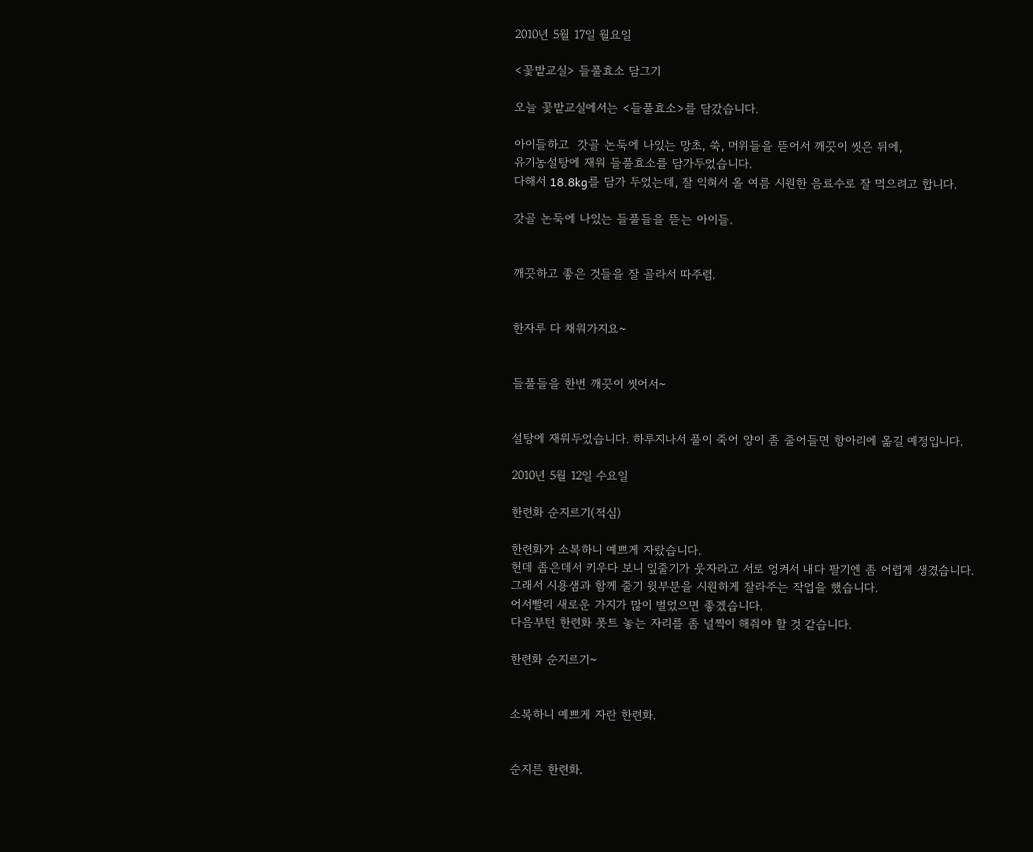2010년 5월 17일 월요일

<꽃밭교실> 들풀효소 담그기

오늘 꽃밭교실에서는 <들풀효소>를 담갔습니다.

아이들하고  갓골 논둑에 나있는 망초, 쑥, 머위들을 뜯어서 깨끗이 씻은 뒤에,
유기농설탕에 재워 들풀효소를 담가두었습니다.
다해서 18.8kg를 담가 두었는데, 잘 익혀서 올 여름 시원한 음료수로 잘 먹으려고 합니다.

갓골 논둑에 나있는 들풀들을 뜯는 아이들.


깨끗하고 좋은 것들을 잘 골라서 따주렴.


한자루 다 채워가지요~


들풀들을 한번 깨끗이 씻어서~


설탕에 재워두었습니다. 하루지나서 풀이 죽어 양이 좀 줄어들면 항아리에 옮길 예정입니다.

2010년 5월 12일 수요일

한련화 순지르기(적심)

한련화가 소복하니 예쁘게 자랐습니다.
헌데 좁은데서 키우다 보니 잎줄기가 웃자라고 서로 엉켜서 내다 팔기엔 좀 어렵게 생겼습니다.
그래서 시용샘과 함께 줄기 윗부분을 시원하게 잘라주는 작업을 했습니다.
어서빨리 새로운 가지가 많이 벌었으면 좋겠습니다.
다음부턴 한련화 폿트 놓는 자리를 좀 널찍이 해줘야 할 것 같습니다.

한련화 순지르기~


소복하니 예쁘게 자란 한련화.


순지른 한련화.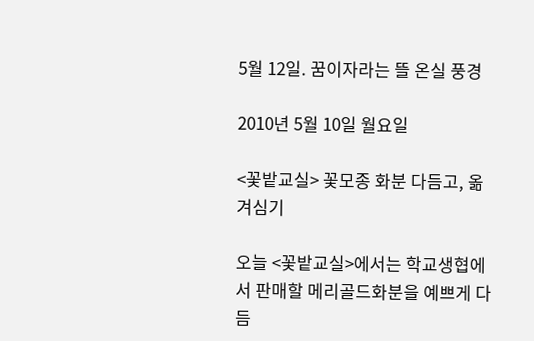5월 12일. 꿈이자라는 뜰 온실 풍경

2010년 5월 10일 월요일

<꽃밭교실> 꽃모종 화분 다듬고, 옮겨심기

오늘 <꽃밭교실>에서는 학교생협에서 판매할 메리골드화분을 예쁘게 다듬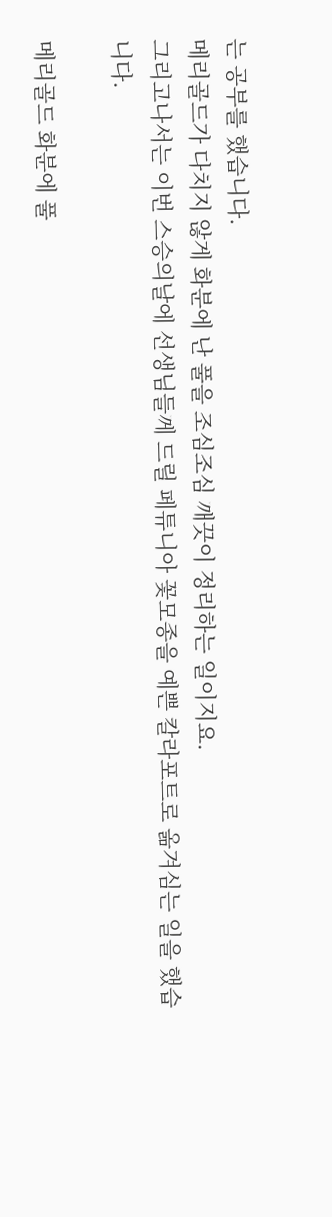는 공부를 했습니다.
메리골드가 다치지 않게 화분에 난 풀을 조심조심 깨끗이 정리하는 일이지요.
그리고나서는 이번 스승의날에 선생님들께 드릴 페튜니아 꽃모종을 예쁜 칼라포트로 옮겨심는 일을 했습니다.

메리골드 화분에 풀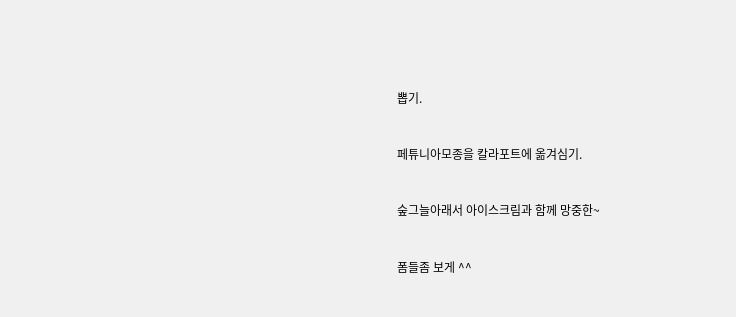뽑기.


페튜니아모종을 칼라포트에 옮겨심기.


숲그늘아래서 아이스크림과 함께 망중한~


폼들좀 보게 ^^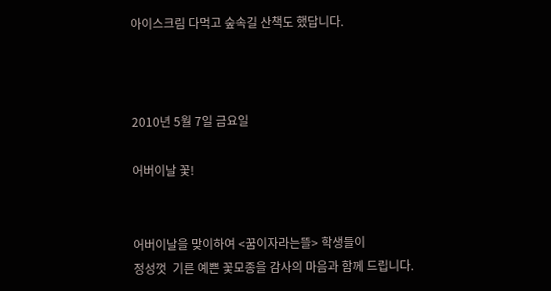아이스크림 다먹고 숲속길 산책도 했답니다.



2010년 5월 7일 금요일

어버이날 꽃!


어버이날을 맞이하여 <꿈이자라는뜰> 학생들이
정성껏  기른 예쁜 꽃모종을 감사의 마음과 함께 드립니다.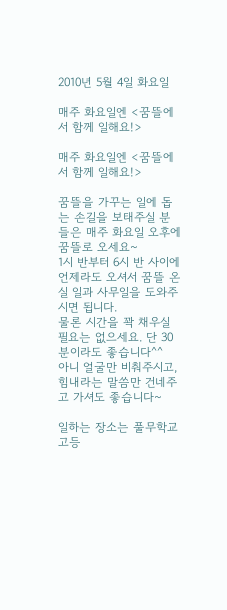2010년 5월 4일 화요일

매주 화요일엔 <꿈뜰에서 함께 일해요!>

매주 화요일엔 <꿈뜰에서 함께 일해요!>

꿈뜰을 가꾸는 일에 돕는 손길을 보태주실 분들은 매주 화요일 오후에 꿈뜰로 오세요~
1시 반부터 6시 반 사이에 언제라도 오셔서 꿈뜰 온실 일과 사무일을 도와주시면 됩니다.
물론 시간을 꽉 채우실 필요는 없으세요. 단 30분이라도 좋습니다^^
아니 얼굴만 비춰주시고, 힘내라는 말씀만 건네주고 가셔도 좋습니다~

일하는 장소는 풀무학교 고등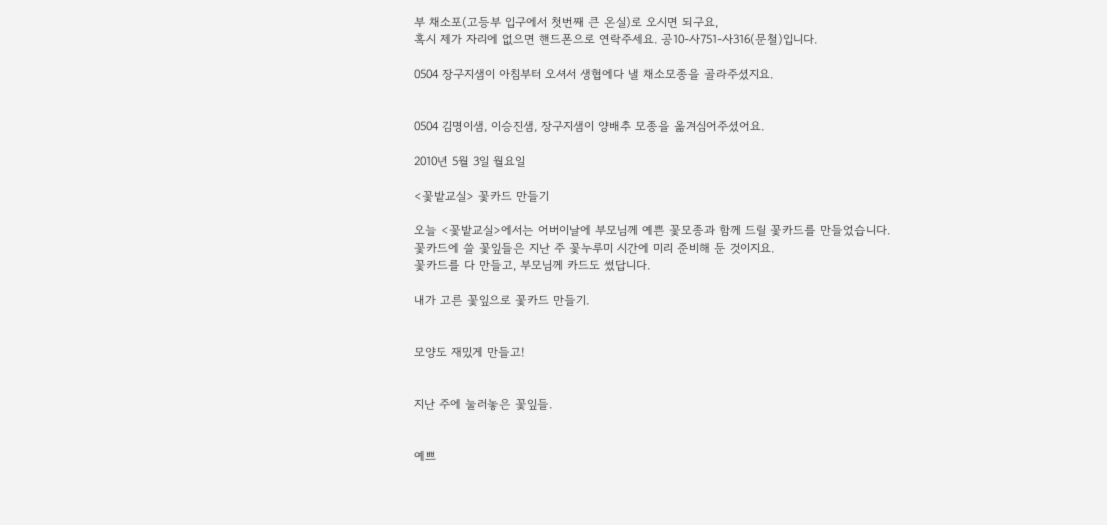부 채소포(고등부 입구에서 첫번째 큰 온실)로 오시면 되구요,
혹시 제가 자리에 없으면 핸드폰으로 연락주세요. 공10-사751-사316(문철)입니다.

0504 장구지샘이 아침부터 오셔서 생협에다 낼 채소모종을 골라주셨지요.


0504 김명이샘, 이승진샘, 장구지샘이 양배추 모종을 옮겨심어주셨어요.

2010년 5월 3일 월요일

<꽃밭교실> 꽃카드 만들기

오늘 <꽃밭교실>에서는 어버이날에 부모님께 예쁜 꽃모종과 함께 드릴 꽃카드를 만들었습니다.
꽃카드에 쓸 꽃잎들은 지난 주 꽃누루미 시간에 미리 준비해 둔 것이지요.
꽃카드를 다 만들고, 부모님께 카드도 썼답니다.

내가 고른 꽃잎으로 꽃카드 만들기.


모양도 재밌게 만들고!


지난 주에 눌러놓은 꽃잎들.


예쁘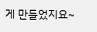게 만들었지요~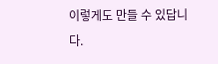이렇게도 만들 수 있답니다.